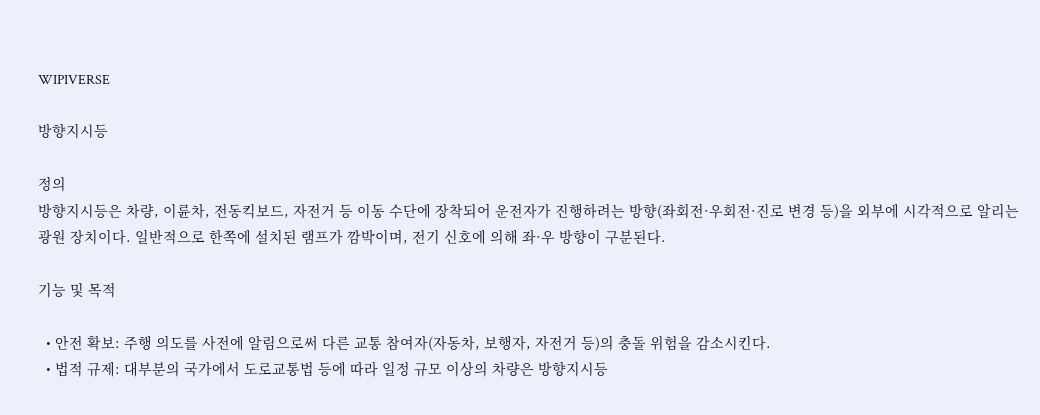WIPIVERSE

방향지시등

정의
방향지시등은 차량, 이륜차, 전동킥보드, 자전거 등 이동 수단에 장착되어 운전자가 진행하려는 방향(좌회전·우회전·진로 변경 등)을 외부에 시각적으로 알리는 광원 장치이다. 일반적으로 한쪽에 설치된 램프가 깜박이며, 전기 신호에 의해 좌·우 방향이 구분된다.

기능 및 목적

  • 안전 확보: 주행 의도를 사전에 알림으로써 다른 교통 참여자(자동차, 보행자, 자전거 등)의 충돌 위험을 감소시킨다.
  • 법적 규제: 대부분의 국가에서 도로교통법 등에 따라 일정 규모 이상의 차량은 방향지시등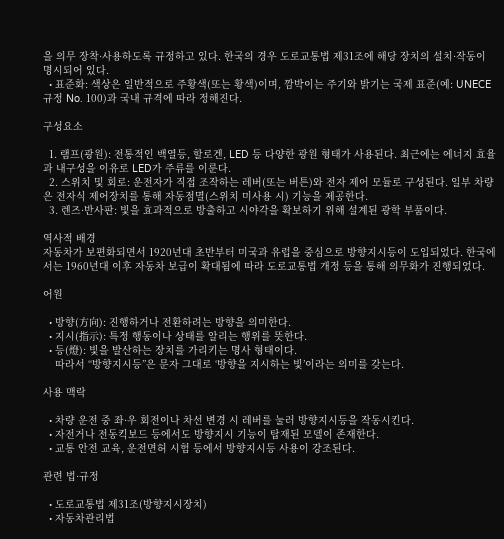을 의무 장착·사용하도록 규정하고 있다. 한국의 경우 도로교통법 제31조에 해당 장치의 설치·작동이 명시되어 있다.
  • 표준화: 색상은 일반적으로 주황색(또는 황색)이며, 깜박이는 주기와 밝기는 국제 표준(예: UNECE 규정 No. 100)과 국내 규격에 따라 정해진다.

구성요소

  1. 램프(광원): 전통적인 백열등, 할로겐, LED 등 다양한 광원 형태가 사용된다. 최근에는 에너지 효율과 내구성을 이유로 LED가 주류를 이룬다.
  2. 스위치 및 회로: 운전자가 직접 조작하는 레버(또는 버튼)와 전자 제어 모듈로 구성된다. 일부 차량은 전자식 제어장치를 통해 자동점멸(스위치 미사용 시) 기능을 제공한다.
  3. 렌즈·반사판: 빛을 효과적으로 방출하고 시야각을 확보하기 위해 설계된 광학 부품이다.

역사적 배경
자동차가 보편화되면서 1920년대 초반부터 미국과 유럽을 중심으로 방향지시등이 도입되었다. 한국에서는 1960년대 이후 자동차 보급이 확대됨에 따라 도로교통법 개정 등을 통해 의무화가 진행되었다.

어원

  • 방향(方向): 진행하거나 전환하려는 방향을 의미한다.
  • 지시(指示): 특정 행동이나 상태를 알리는 행위를 뜻한다.
  • 등(燈): 빛을 발산하는 장치를 가리키는 명사 형태이다.
    따라서 “방향지시등”은 문자 그대로 ‘방향을 지시하는 빛’이라는 의미를 갖는다.

사용 맥락

  • 차량 운전 중 좌·우 회전이나 차선 변경 시 레버를 눌러 방향지시등을 작동시킨다.
  • 자전거나 전동킥보드 등에서도 방향지시 기능이 탑재된 모델이 존재한다.
  • 교통 안전 교육, 운전면허 시험 등에서 방향지시등 사용이 강조된다.

관련 법·규정

  • 도로교통법 제31조(방향지시장치)
  • 자동차관리법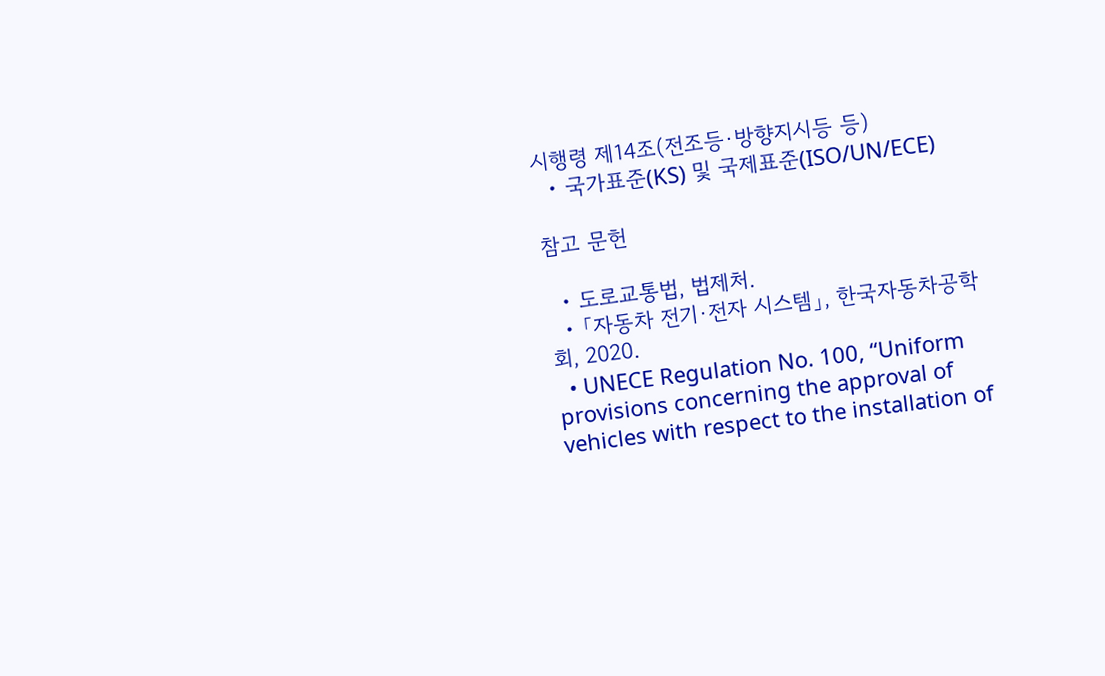시행령 제14조(전조등·방향지시등 등)
  • 국가표준(KS) 및 국제표준(ISO/UN/ECE)

참고 문헌

  • 도로교통법, 법제처.
  • 「자동차 전기·전자 시스템」, 한국자동차공학회, 2020.
  • UNECE Regulation No. 100, “Uniform provisions concerning the approval of vehicles with respect to the installation of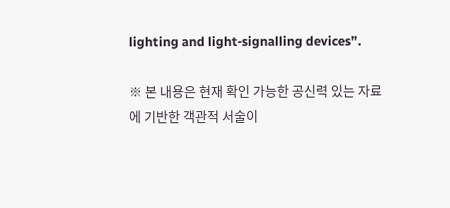lighting and light‑signalling devices”.

※ 본 내용은 현재 확인 가능한 공신력 있는 자료에 기반한 객관적 서술이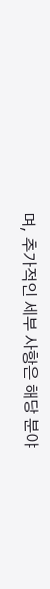며, 추가적인 세부 사항은 해당 분야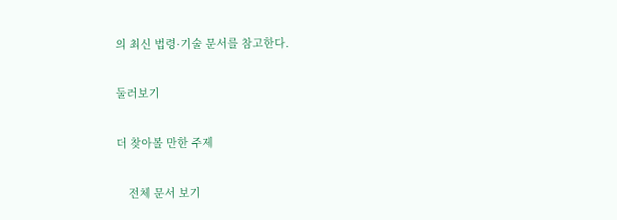의 최신 법령·기술 문서를 참고한다.

둘러보기

더 찾아볼 만한 주제

    전체 문서 보기